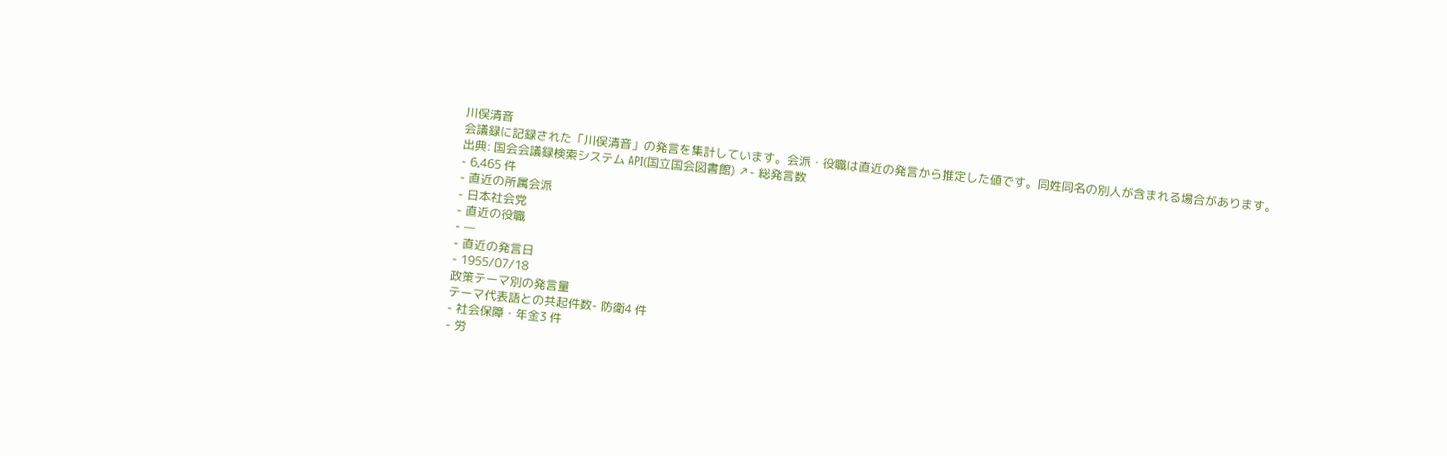川俣清音
会議録に記録された「川俣清音」の発言を集計しています。会派・役職は直近の発言から推定した値です。同姓同名の別人が含まれる場合があります。
出典: 国会会議録検索システム API(国立国会図書館) ↗- 総発言数
- 6,465 件
- 直近の所属会派
- 日本社会党
- 直近の役職
- —
- 直近の発言日
- 1955/07/18
政策テーマ別の発言量
テーマ代表語との共起件数- 防衛4 件
- 社会保障・年金3 件
- 労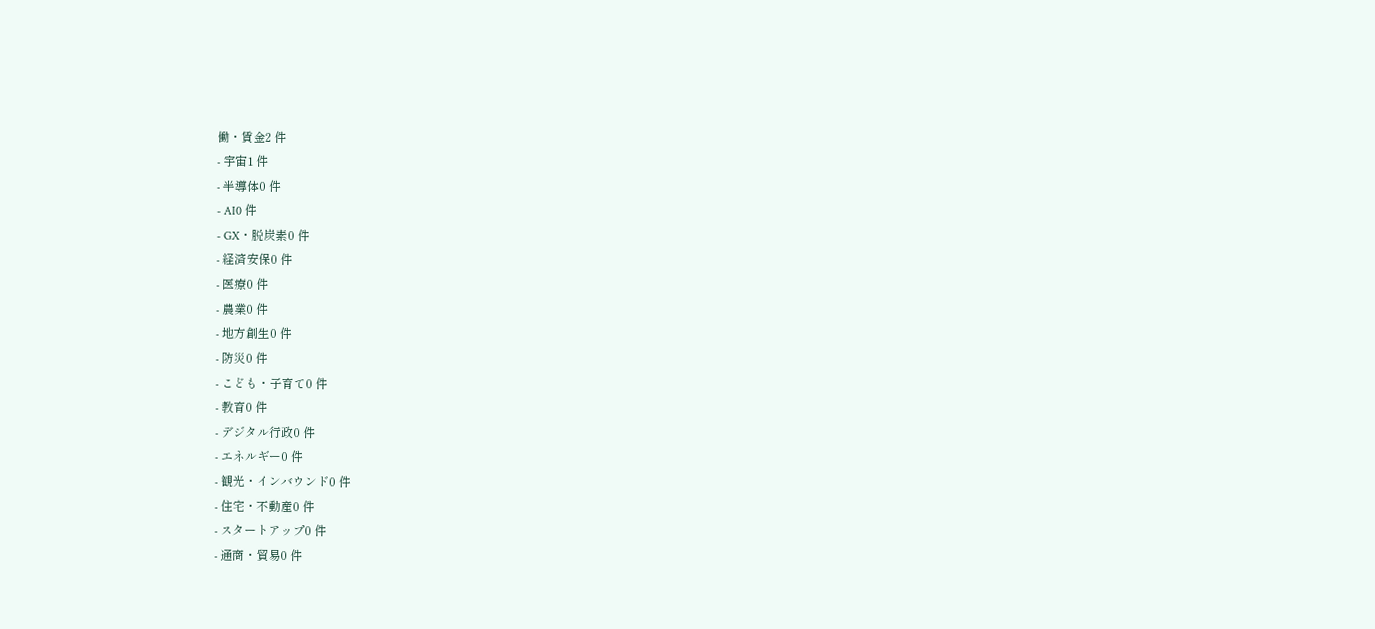働・賃金2 件
- 宇宙1 件
- 半導体0 件
- AI0 件
- GX・脱炭素0 件
- 経済安保0 件
- 医療0 件
- 農業0 件
- 地方創生0 件
- 防災0 件
- こども・子育て0 件
- 教育0 件
- デジタル行政0 件
- エネルギー0 件
- 観光・インバウンド0 件
- 住宅・不動産0 件
- スタートアップ0 件
- 通商・貿易0 件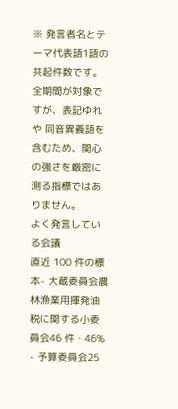※ 発言者名とテーマ代表語1語の共起件数です。全期間が対象ですが、表記ゆれや 同音異義語を含むため、関心の強さを厳密に測る指標ではありません。
よく発言している会議
直近 100 件の標本- 大蔵委員会農林漁業用揮発油税に関する小委員会46 件・46%
- 予算委員会25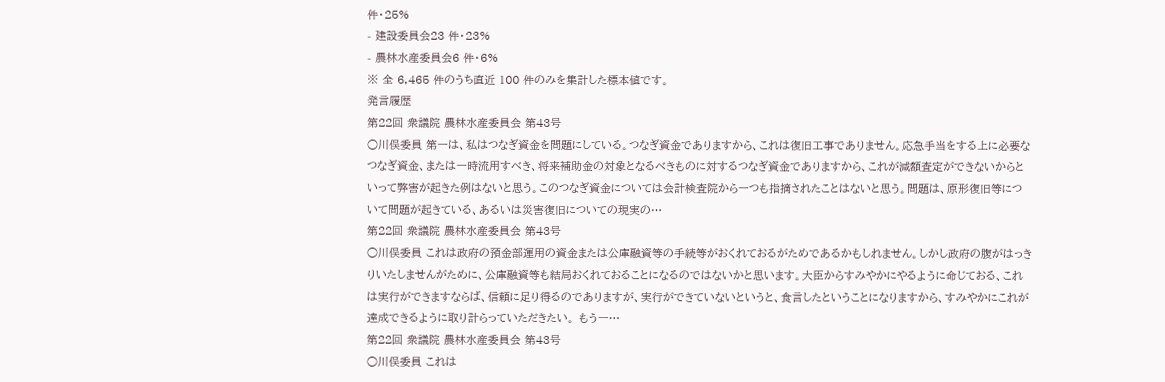件・25%
- 建設委員会23 件・23%
- 農林水産委員会6 件・6%
※ 全 6,465 件のうち直近 100 件のみを集計した標本値です。
発言履歴
第22回 衆議院 農林水産委員会 第43号
○川俣委員 第一は、私はつなぎ資金を問題にしている。つなぎ資金でありますから、これは復旧工事でありません。応急手当をする上に必要なつなぎ資金、または一時流用すべき、将来補助金の対象となるべきものに対するつなぎ資金でありますから、これが減額査定ができないからといって弊害が起きた例はないと思う。このつなぎ資金については会計検査院から一つも指摘されたことはないと思う。問題は、原形復旧等について問題が起きている、あるいは災害復旧についての現実の…
第22回 衆議院 農林水産委員会 第43号
○川俣委員 これは政府の預金部運用の資金または公庫融資等の手続等がおくれておるがためであるかもしれません。しかし政府の腹がはっきりいたしませんがために、公庫融資等も結局おくれておることになるのではないかと思います。大臣からすみやかにやるように命じておる、これは実行ができますならば、信頼に足り得るのでありますが、実行ができていないというと、食言したということになりますから、すみやかにこれが達成できるように取り計らっていただきたい。 もう一…
第22回 衆議院 農林水産委員会 第43号
○川俣委員 これは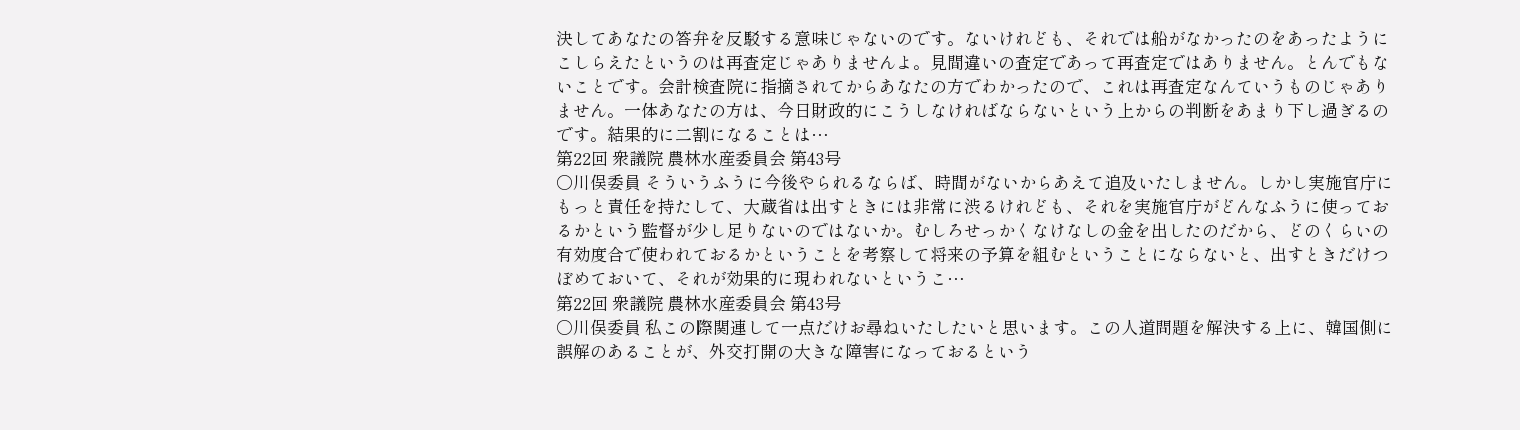決してあなたの答弁を反駁する意味じゃないのです。ないけれども、それでは船がなかったのをあったようにこしらえたというのは再査定じゃありませんよ。見間違いの査定であって再査定ではありません。とんでもないことです。会計検査院に指摘されてからあなたの方でわかったので、これは再査定なんていうものじゃありません。一体あなたの方は、今日財政的にこうしなければならないという上からの判断をあまり下し過ぎるのです。結果的に二割になることは…
第22回 衆議院 農林水産委員会 第43号
○川俣委員 そういうふうに今後やられるならば、時間がないからあえて追及いたしません。しかし実施官庁にもっと責任を持たして、大蔵省は出すときには非常に渋るけれども、それを実施官庁がどんなふうに使っておるかという監督が少し足りないのではないか。むしろせっかくなけなしの金を出したのだから、どのくらいの有効度合で使われておるかということを考察して将来の予算を組むということにならないと、出すときだけつぼめておいて、それが効果的に現われないというこ…
第22回 衆議院 農林水産委員会 第43号
○川俣委員 私この際関連して一点だけお尋ねいたしたいと思います。この人道問題を解決する上に、韓国側に誤解のあることが、外交打開の大きな障害になっておるという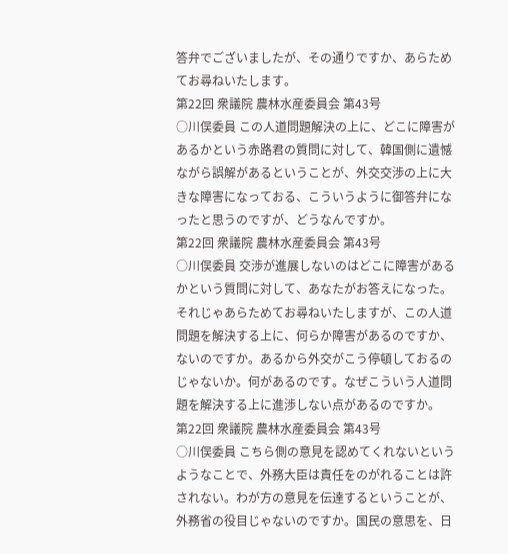答弁でございましたが、その通りですか、あらためてお尋ねいたします。
第22回 衆議院 農林水産委員会 第43号
○川俣委員 この人道問題解決の上に、どこに障害があるかという赤路君の質問に対して、韓国側に遺憾ながら誤解があるということが、外交交渉の上に大きな障害になっておる、こういうように御答弁になったと思うのですが、どうなんですか。
第22回 衆議院 農林水産委員会 第43号
○川俣委員 交渉が進展しないのはどこに障害があるかという質問に対して、あなたがお答えになった。 それじゃあらためてお尋ねいたしますが、この人道問題を解決する上に、何らか障害があるのですか、ないのですか。あるから外交がこう停頓しておるのじゃないか。何があるのです。なぜこういう人道問題を解決する上に進渉しない点があるのですか。
第22回 衆議院 農林水産委員会 第43号
○川俣委員 こちら側の意見を認めてくれないというようなことで、外務大臣は責任をのがれることは許されない。わが方の意見を伝達するということが、外務省の役目じゃないのですか。国民の意思を、日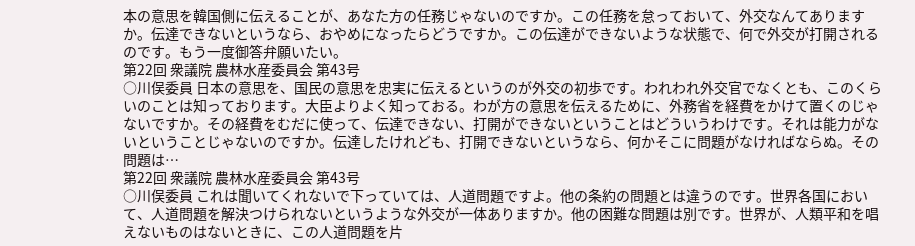本の意思を韓国側に伝えることが、あなた方の任務じゃないのですか。この任務を怠っておいて、外交なんてありますか。伝達できないというなら、おやめになったらどうですか。この伝達ができないような状態で、何で外交が打開されるのです。もう一度御答弁願いたい。
第22回 衆議院 農林水産委員会 第43号
○川俣委員 日本の意思を、国民の意思を忠実に伝えるというのが外交の初歩です。われわれ外交官でなくとも、このくらいのことは知っております。大臣よりよく知っておる。わが方の意思を伝えるために、外務省を経費をかけて置くのじゃないですか。その経費をむだに使って、伝達できない、打開ができないということはどういうわけです。それは能力がないということじゃないのですか。伝達したけれども、打開できないというなら、何かそこに問題がなければならぬ。その問題は…
第22回 衆議院 農林水産委員会 第43号
○川俣委員 これは聞いてくれないで下っていては、人道問題ですよ。他の条約の問題とは違うのです。世界各国において、人道問題を解決つけられないというような外交が一体ありますか。他の困難な問題は別です。世界が、人類平和を唱えないものはないときに、この人道問題を片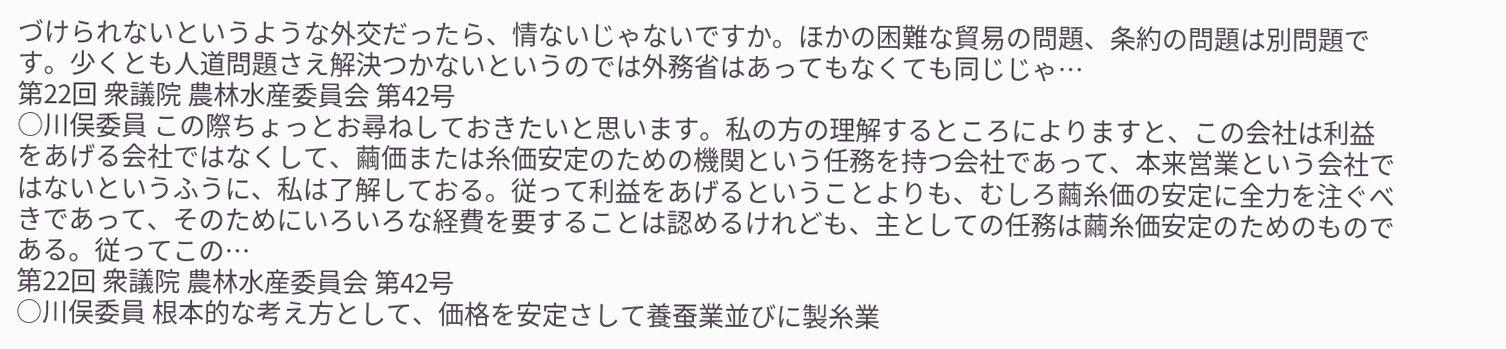づけられないというような外交だったら、情ないじゃないですか。ほかの困難な貿易の問題、条約の問題は別問題です。少くとも人道問題さえ解決つかないというのでは外務省はあってもなくても同じじゃ…
第22回 衆議院 農林水産委員会 第42号
○川俣委員 この際ちょっとお尋ねしておきたいと思います。私の方の理解するところによりますと、この会社は利益をあげる会社ではなくして、繭価または糸価安定のための機関という任務を持つ会社であって、本来営業という会社ではないというふうに、私は了解しておる。従って利益をあげるということよりも、むしろ繭糸価の安定に全力を注ぐべきであって、そのためにいろいろな経費を要することは認めるけれども、主としての任務は繭糸価安定のためのものである。従ってこの…
第22回 衆議院 農林水産委員会 第42号
○川俣委員 根本的な考え方として、価格を安定さして養蚕業並びに製糸業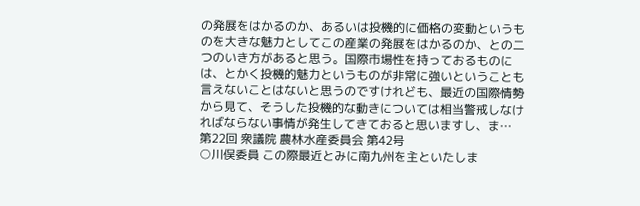の発展をはかるのか、あるいは投機的に価格の変動というものを大きな魅力としてこの産業の発展をはかるのか、との二つのいき方があると思う。国際市場性を持っておるものには、とかく投機的魅力というものが非常に強いということも言えないことはないと思うのですけれども、最近の国際情勢から見て、そうした投機的な動きについては相当警戒しなければならない事情が発生してきておると思いますし、ま…
第22回 衆議院 農林水産委員会 第42号
○川俣委員 この際最近とみに南九州を主といたしま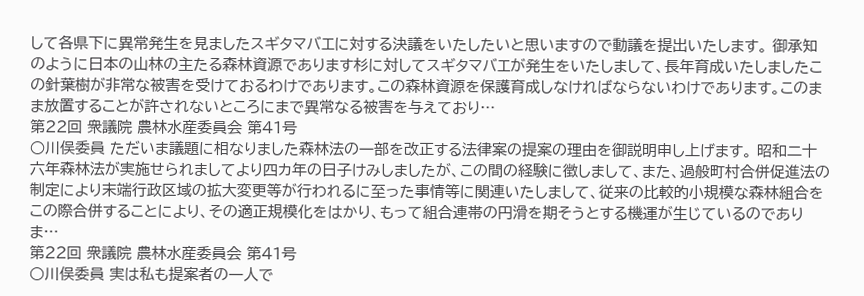して各県下に異常発生を見ましたスギタマバエに対する決議をいたしたいと思いますので動議を提出いたします。 御承知のように日本の山林の主たる森林資源であります杉に対してスギタマバエが発生をいたしまして、長年育成いたしましたこの針葉樹が非常な被害を受けておるわけであります。この森林資源を保護育成しなければならないわけであります。このまま放置することが許されないところにまで異常なる被害を与えており…
第22回 衆議院 農林水産委員会 第41号
○川俣委員 ただいま議題に相なりました森林法の一部を改正する法律案の提案の理由を御説明申し上げます。 昭和二十六年森林法が実施せられましてより四カ年の日子けみしましたが、この間の経験に徴しまして、また、過般町村合併促進法の制定により末端行政区域の拡大変更等が行われるに至った事情等に関連いたしまして、従来の比較的小規模な森林組合をこの際合併することにより、その適正規模化をはかり、もって組合連帯の円滑を期そうとする機運が生じているのでありま…
第22回 衆議院 農林水産委員会 第41号
○川俣委員 実は私も提案者の一人で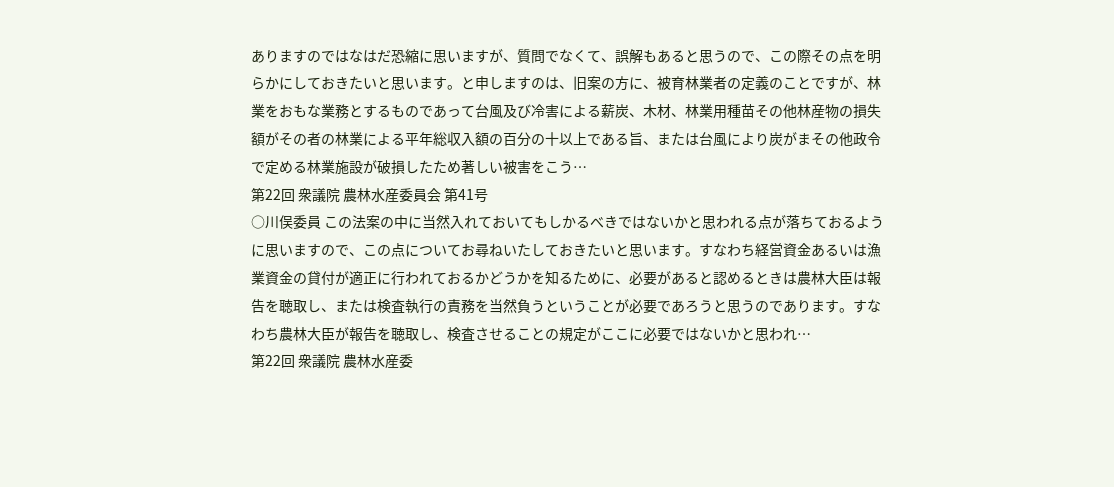ありますのではなはだ恐縮に思いますが、質問でなくて、誤解もあると思うので、この際その点を明らかにしておきたいと思います。と申しますのは、旧案の方に、被育林業者の定義のことですが、林業をおもな業務とするものであって台風及び冷害による薪炭、木材、林業用種苗その他林産物の損失額がその者の林業による平年総収入額の百分の十以上である旨、または台風により炭がまその他政令で定める林業施設が破損したため著しい被害をこう…
第22回 衆議院 農林水産委員会 第41号
○川俣委員 この法案の中に当然入れておいてもしかるべきではないかと思われる点が落ちておるように思いますので、この点についてお尋ねいたしておきたいと思います。すなわち経営資金あるいは漁業資金の貸付が適正に行われておるかどうかを知るために、必要があると認めるときは農林大臣は報告を聴取し、または検査執行の責務を当然負うということが必要であろうと思うのであります。すなわち農林大臣が報告を聴取し、検査させることの規定がここに必要ではないかと思われ…
第22回 衆議院 農林水産委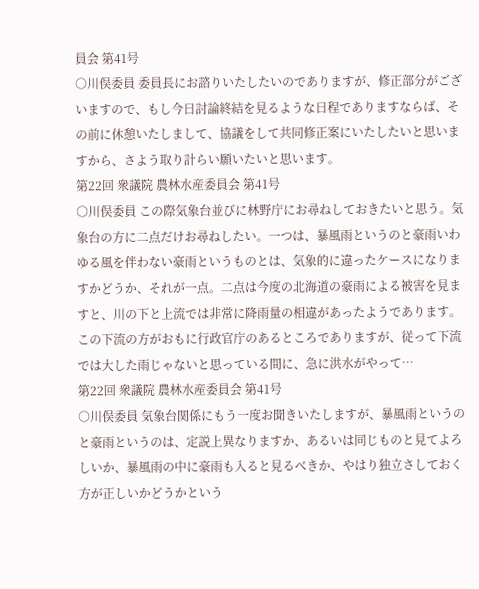員会 第41号
○川俣委員 委員長にお諮りいたしたいのでありますが、修正部分がございますので、もし今日討論終結を見るような日程でありますならば、その前に休憩いたしまして、協議をして共同修正案にいたしたいと思いますから、さよう取り計らい願いたいと思います。
第22回 衆議院 農林水産委員会 第41号
○川俣委員 この際気象台並びに林野庁にお尋ねしておきたいと思う。気象台の方に二点だけお尋ねしたい。一つは、暴風雨というのと豪雨いわゆる風を伴わない豪雨というものとは、気象的に違ったケースになりますかどうか、それが一点。二点は今度の北海道の豪雨による被害を見ますと、川の下と上流では非常に降雨量の相違があったようであります。この下流の方がおもに行政官庁のあるところでありますが、従って下流では大した雨じゃないと思っている間に、急に洪水がやって…
第22回 衆議院 農林水産委員会 第41号
○川俣委員 気象台関係にもう一度お聞きいたしますが、暴風雨というのと豪雨というのは、定説上異なりますか、あるいは同じものと見てよろしいか、暴風雨の中に豪雨も入ると見るべきか、やはり独立さしておく方が正しいかどうかという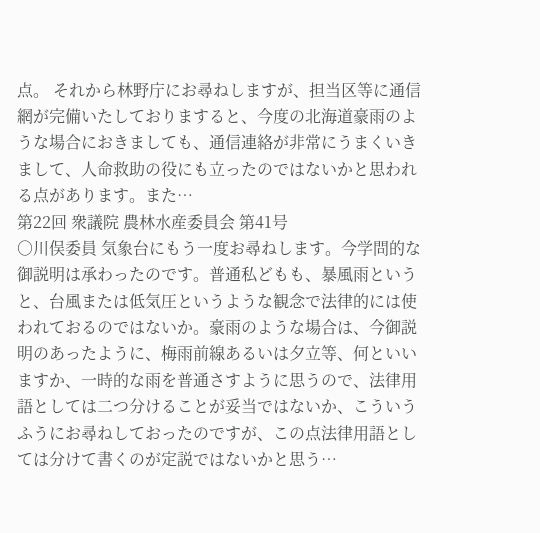点。 それから林野庁にお尋ねしますが、担当区等に通信網が完備いたしておりますると、今度の北海道豪雨のような場合におきましても、通信連絡が非常にうまくいきまして、人命救助の役にも立ったのではないかと思われる点があります。また…
第22回 衆議院 農林水産委員会 第41号
○川俣委員 気象台にもう一度お尋ねします。今学問的な御説明は承わったのです。普通私どもも、暴風雨というと、台風または低気圧というような観念で法律的には使われておるのではないか。豪雨のような場合は、今御説明のあったように、梅雨前線あるいは夕立等、何といいますか、一時的な雨を普通さすように思うので、法律用語としては二つ分けることが妥当ではないか、こういうふうにお尋ねしておったのですが、この点法律用語としては分けて書くのが定説ではないかと思う…